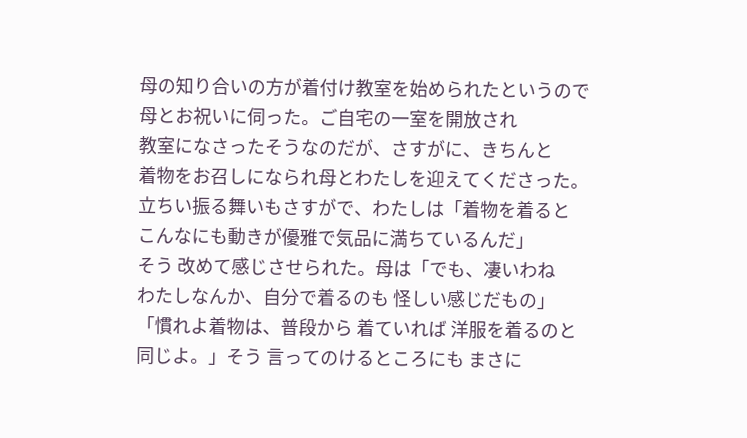母の知り合いの方が着付け教室を始められたというので
母とお祝いに伺った。ご自宅の一室を開放され
教室になさったそうなのだが、さすがに、きちんと
着物をお召しになられ母とわたしを迎えてくださった。
立ちい振る舞いもさすがで、わたしは「着物を着ると
こんなにも動きが優雅で気品に満ちているんだ」
そう 改めて感じさせられた。母は「でも、凄いわね
わたしなんか、自分で着るのも 怪しい感じだもの」
「慣れよ着物は、普段から 着ていれば 洋服を着るのと
同じよ。」そう 言ってのけるところにも まさに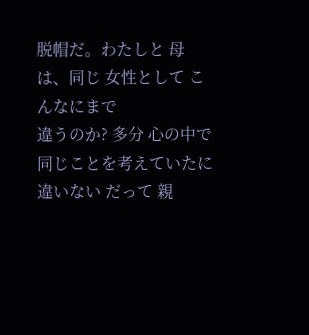脱帽だ。わたしと 母は、同じ 女性として こんなにまで
違うのか? 多分 心の中で 同じことを考えていたに
違いない だって 親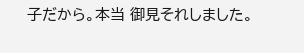子だから。本当 御見それしました。